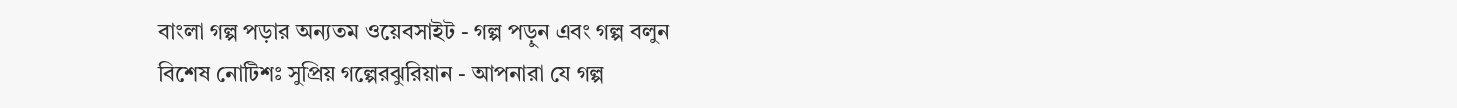বাংলা গল্প পড়ার অন্যতম ওয়েবসাইট - গল্প পড়ুন এবং গল্প বলুন
বিশেষ নোটিশঃ সুপ্রিয় গল্পেরঝুরিয়ান - আপনারা যে গল্প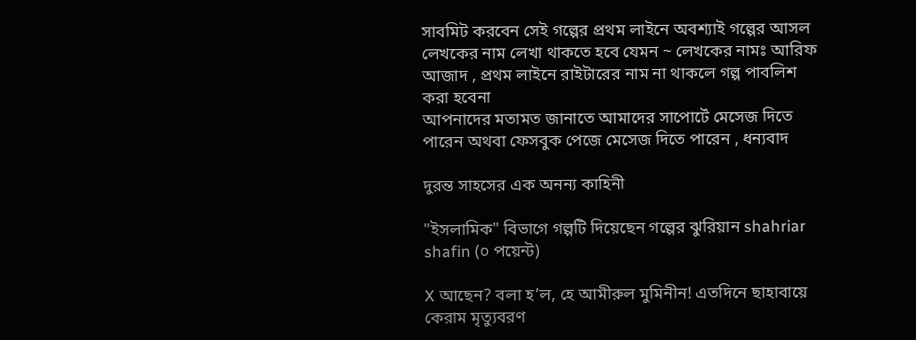সাবমিট করবেন সেই গল্পের প্রথম লাইনে অবশ্যাই গল্পের আসল লেখকের নাম লেখা থাকতে হবে যেমন ~ লেখকের নামঃ আরিফ আজাদ , প্রথম লাইনে রাইটারের নাম না থাকলে গল্প পাবলিশ করা হবেনা
আপনাদের মতামত জানাতে আমাদের সাপোর্টে মেসেজ দিতে পারেন অথবা ফেসবুক পেজে মেসেজ দিতে পারেন , ধন্যবাদ

দুরন্ত সাহসের এক অনন্য কাহিনী

"ইসলামিক" বিভাগে গল্পটি দিয়েছেন গল্পের ঝুরিয়ান shahriar shafin (০ পয়েন্ট)

X আছেন? বলা হ’ল, হে আমীরুল মুমিনীন! এতদিনে ছাহাবায়ে কেরাম মৃত্যুবরণ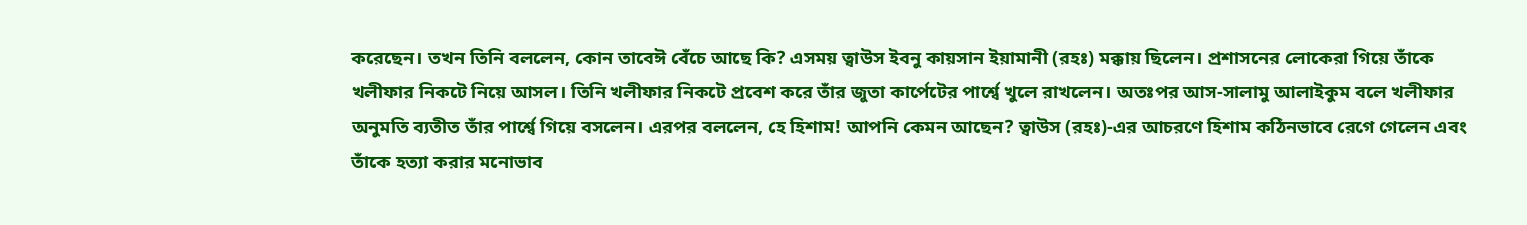করেছেন। তখন তিনি বললেন, কোন তাবেঈ বেঁচে আছে কি? এসময় ত্বাউস ইবনু কায়সান ইয়ামানী (রহঃ) মক্কায় ছিলেন। প্রশাসনের লোকেরা গিয়ে তাঁকে খলীফার নিকটে নিয়ে আসল। তিনি খলীফার নিকটে প্রবেশ করে তাঁর জুতা কার্পেটের পার্শ্বে খুলে রাখলেন। অতঃপর আস-সালামু আলাইকুম বলে খলীফার অনুমতি ব্যতীত তাঁর পার্শ্বে গিয়ে বসলেন। এরপর বললেন, হে হিশাম! আপনি কেমন আছেন? ত্বাউস (রহঃ)-এর আচরণে হিশাম কঠিনভাবে রেগে গেলেন এবং তাঁকে হত্যা করার মনোভাব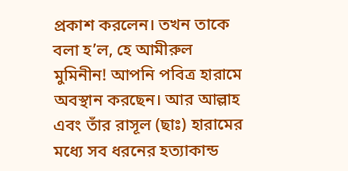প্রকাশ করলেন। তখন তাকে বলা হ’ল, হে আমীরুল মুমিনীন! আপনি পবিত্র হারামে অবস্থান করছেন। আর আল্লাহ এবং তাঁর রাসূল (ছাঃ) হারামের মধ্যে সব ধরনের হত্যাকান্ড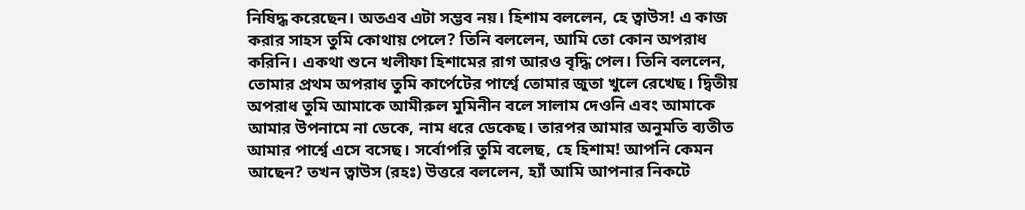নিষিদ্ধ করেছেন। অতএব এটা সম্ভব নয়। হিশাম বললেন, হে ত্বাউস! এ কাজ করার সাহস তুমি কোথায় পেলে? তিনি বললেন, আমি তো কোন অপরাধ করিনি। একথা শুনে খলীফা হিশামের রাগ আরও বৃদ্ধি পেল। তিনি বললেন, তোমার প্রথম অপরাধ তুমি কার্পেটের পার্শ্বে তোমার জুতা খুলে রেখেছ। দ্বিতীয় অপরাধ তুমি আমাকে আমীরুল মুমিনীন বলে সালাম দেওনি এবং আমাকে আমার উপনামে না ডেকে, নাম ধরে ডেকেছ। তারপর আমার অনুমতি ব্যতীত আমার পার্শ্বে এসে বসেছ। সর্বোপরি তুমি বলেছ, হে হিশাম! আপনি কেমন আছেন? তখন ত্বাউস (রহঃ) উত্তরে বললেন, হ্যাঁ আমি আপনার নিকটে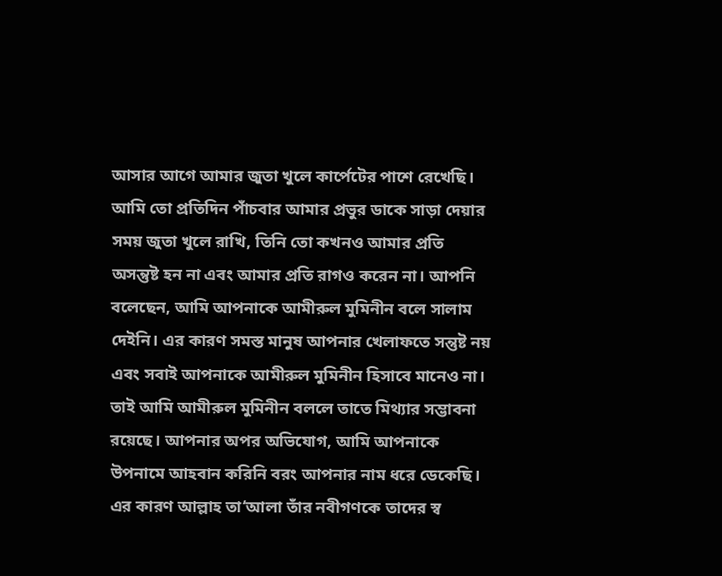আসার আগে আমার জুতা খুলে কার্পেটের পাশে রেখেছি। আমি তো প্রতিদিন পাঁচবার আমার প্রভুর ডাকে সাড়া দেয়ার সময় জুতা খুলে রাখি, তিনি তো কখনও আমার প্রতি অসন্তুষ্ট হন না এবং আমার প্রতি রাগও করেন না। আপনি বলেছেন, আমি আপনাকে আমীরুল মুমিনীন বলে সালাম দেইনি। এর কারণ সমস্ত মানুষ আপনার খেলাফতে সন্তুষ্ট নয় এবং সবাই আপনাকে আমীরুল মুমিনীন হিসাবে মানেও না। তাই আমি আমীরুল মুমিনীন বললে তাতে মিথ্যার সম্ভাবনা রয়েছে। আপনার অপর অভিযোগ, আমি আপনাকে উপনামে আহবান করিনি বরং আপনার নাম ধরে ডেকেছি। এর কারণ আল্লাহ তা‘আলা তাঁর নবীগণকে তাদের স্ব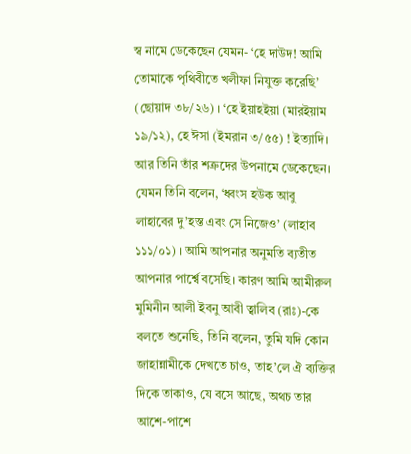স্ব নামে ডেকেছেন যেমন- ‘হে দাউদ! আমি তোমাকে পৃথিবীতে খলীফা নিযুক্ত করেছি’ (ছোয়াদ ৩৮/২৬) । ‘হে ইয়াহইয়া (মারইয়াম ১৯/১২), হে ঈসা (ইমরান ৩/৫৫) ! ইত্যাদি। আর তিনি তাঁর শত্রুদের উপনামে ডেকেছেন। যেমন তিনি বলেন, ‘ধ্বংস হউক আবু লাহাবের দু’হস্ত এবং সে নিজেও’ (লাহাব ১১১/০১) । আমি আপনার অনুমতি ব্যতীত আপনার পার্শ্বে বসেছি। কারণ আমি আমীরুল মুমিনীন আলী ইবনু আবী ত্বালিব (রাঃ)-কে বলতে শুনেছি, তিনি বলেন, তুমি যদি কোন জাহান্নামীকে দেখতে চাও, তাহ’লে ঐ ব্যক্তির দিকে তাকাও, যে বসে আছে, অথচ তার আশে-পাশে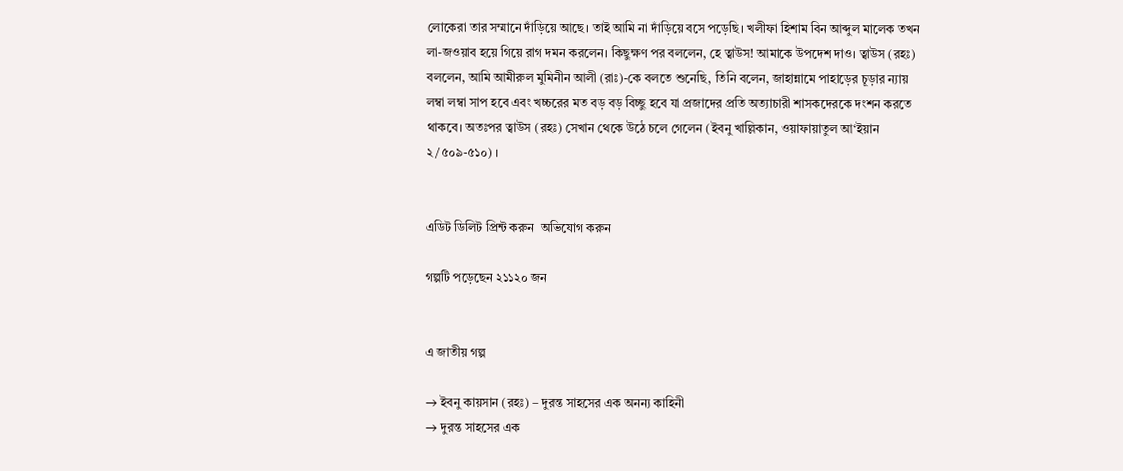লোকেরা তার সম্মানে দাঁড়িয়ে আছে। তাই আমি না দাঁড়িয়ে বসে পড়েছি। খলীফা হিশাম বিন আব্দুল মালেক তখন লা-জওয়াব হয়ে গিয়ে রাগ দমন করলেন। কিছুক্ষণ পর বললেন, হে ত্বাউস! আমাকে উপদেশ দাও। ত্বাউস (রহঃ) বললেন, আমি আমীরুল মুমিনীন আলী (রাঃ)-কে বলতে শুনেছি, তিনি বলেন, জাহান্নামে পাহাড়ের চূড়ার ন্যায় লম্বা লম্বা সাপ হবে এবং খচ্চরের মত বড় বড় বিচ্ছু হবে যা প্রজাদের প্রতি অত্যাচারী শাসকদেরকে দংশন করতে থাকবে। অতঃপর ত্বাউস (রহঃ) সেখান থেকে উঠে চলে গেলেন (ইবনু খাল্লিকান, ওয়াফায়াতুল আ‘ইয়ান ২/৫০৯-৫১০) ।


এডিট ডিলিট প্রিন্ট করুন  অভিযোগ করুন

গল্পটি পড়েছেন ২১১২০ জন


এ জাতীয় গল্প

→ ইবনু কায়সান (রহঃ) – দুরন্ত সাহসের এক অনন্য কাহিনী
→ দুরন্ত সাহসের এক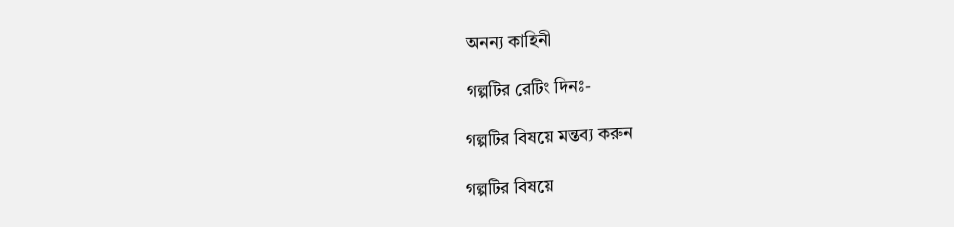অনন্য কাহিনী

গল্পটির রেটিং দিনঃ-

গল্পটির বিষয়ে মন্তব্য করুন

গল্পটির বিষয়ে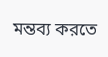মন্তব্য করতে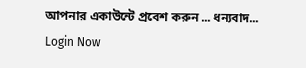আপনার একাউন্টে প্রবেশ করুন ... ধন্যবাদ... Login Now